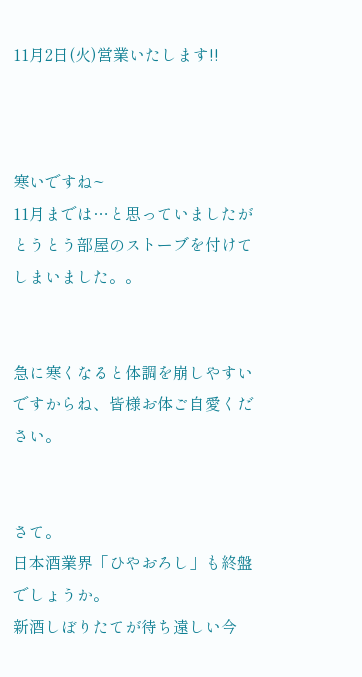11月2日(火)営業いたします!!



寒いですね~
11月までは…と思っていましたが
とうとう部屋のストーブを付けてしまいました。。


急に寒くなると体調を崩しやすいですからね、皆様お体ご自愛ください。


さて。
日本酒業界「ひやおろし」も終盤でしょうか。
新酒しぼりたてが待ち遠しい今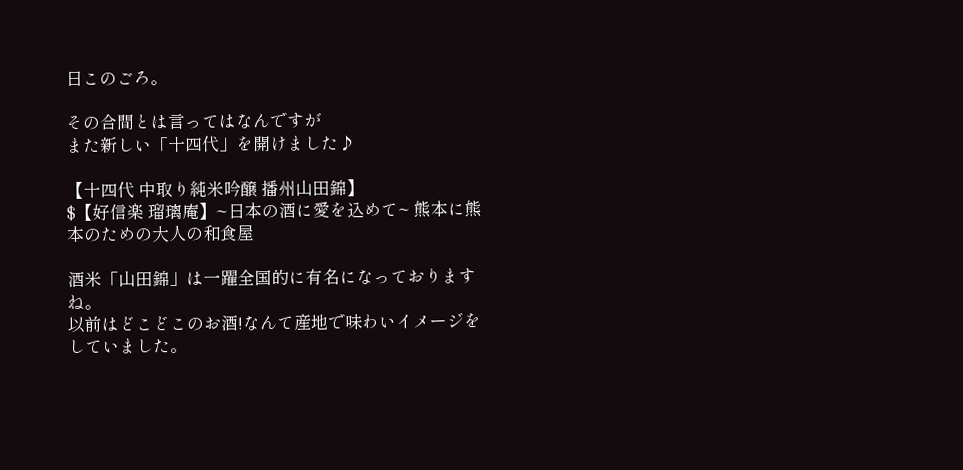日このごろ。

その合間とは言ってはなんですが
また新しい「十四代」を開けました♪

【十四代 中取り純米吟醸 播州山田錦】
$【好信楽 瑠璃庵】~日本の酒に愛を込めて~ 熊本に熊本のための大人の和食屋

酒米「山田錦」は一躍全国的に有名になっておりますね。
以前はどこどこのお酒!なんて産地で味わいイメージをしていました。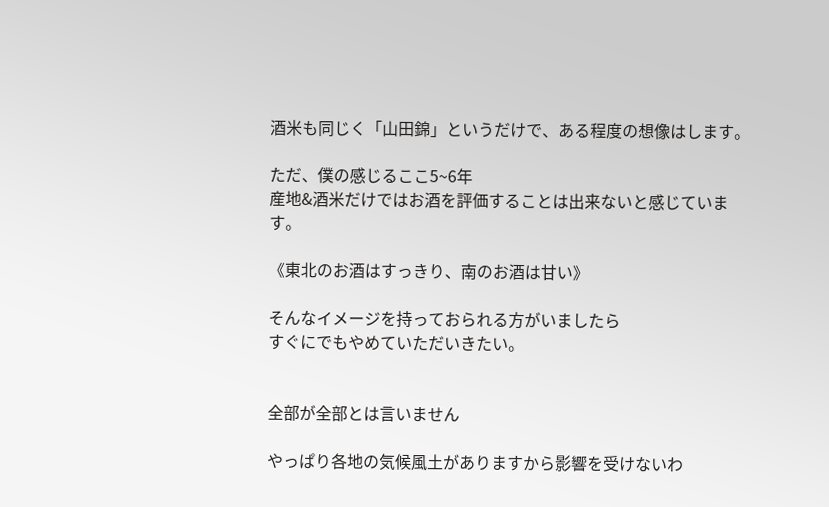酒米も同じく「山田錦」というだけで、ある程度の想像はします。

ただ、僕の感じるここ5~6年
産地&酒米だけではお酒を評価することは出来ないと感じています。

《東北のお酒はすっきり、南のお酒は甘い》

そんなイメージを持っておられる方がいましたら
すぐにでもやめていただいきたい。


全部が全部とは言いません

やっぱり各地の気候風土がありますから影響を受けないわ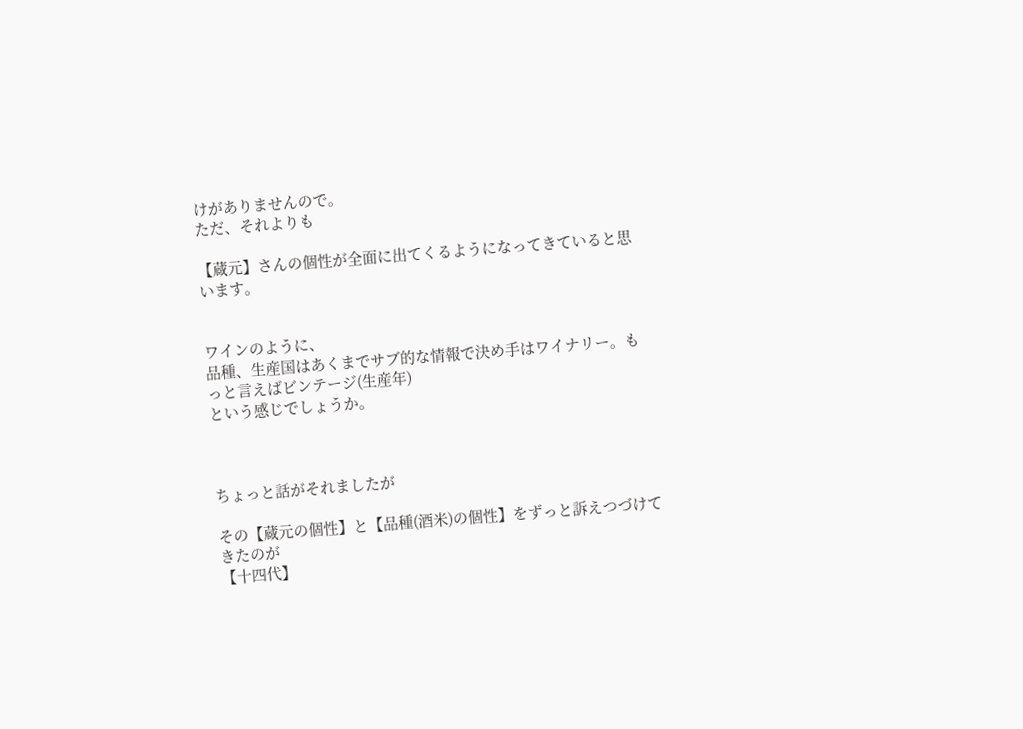けがありませんので。
ただ、それよりも

【蔵元】さんの個性が全面に出てくるようになってきていると思います。


ワインのように、
品種、生産国はあくまでサブ的な情報で決め手はワイナリー。もっと言えばビンテージ(生産年)
という感じでしょうか。



ちょっと話がそれましたが

その【蔵元の個性】と【品種(酒米)の個性】をずっと訴えつづけてきたのが
【十四代】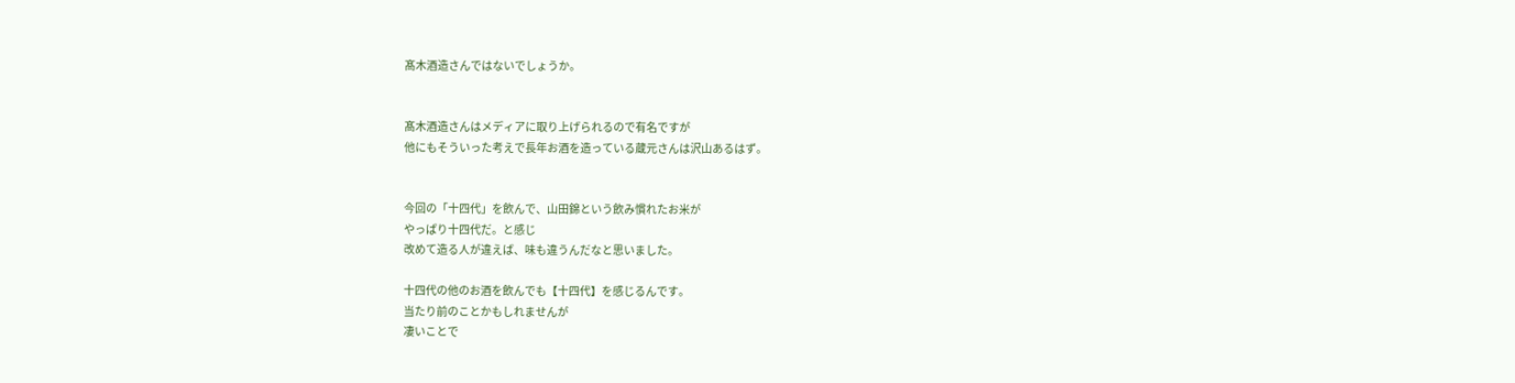髙木酒造さんではないでしょうか。


髙木酒造さんはメディアに取り上げられるので有名ですが
他にもそういった考えで長年お酒を造っている蔵元さんは沢山あるはず。


今回の「十四代」を飲んで、山田錦という飲み慣れたお米が
やっぱり十四代だ。と感じ
改めて造る人が違えば、味も違うんだなと思いました。

十四代の他のお酒を飲んでも【十四代】を感じるんです。
当たり前のことかもしれませんが
凄いことで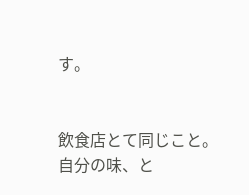す。


飲食店とて同じこと。
自分の味、と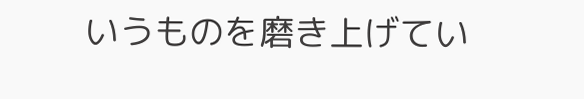いうものを磨き上げてい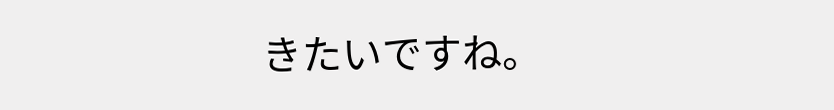きたいですね。